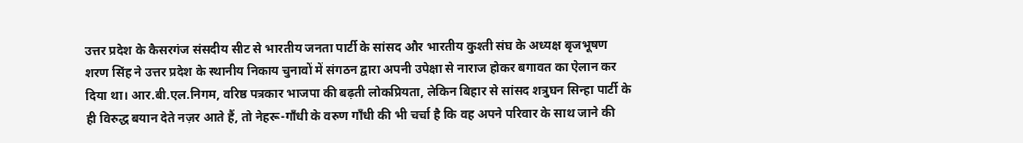उत्तर प्रदेश के कैसरगंज संसदीय सीट से भारतीय जनता पार्टी के सांसद और भारतीय कुश्ती संघ के अध्यक्ष बृजभूषण शरण सिंह ने उत्तर प्रदेश के स्थानीय निकाय चुनावों में संगठन द्वारा अपनी उपेक्षा से नाराज होकर बगावत का ऐलान कर दिया था। आर.बी.एल.निगम, वरिष्ठ पत्रकार भाजपा की बढ़ती लोकप्रियता, लेकिन बिहार से सांसद शत्रुघन सिन्हा पार्टी के ही विरुद्ध बयान देते नज़र आते हैं, तो नेहरू-गाँधी के वरुण गाँधी की भी चर्चा है कि वह अपने परिवार के साथ जाने की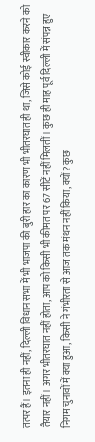तत्पर हैं। इतना ही नहीं, दिल्ली विधान सभा में भी भाजपा की बुरी हार का कारण भी भीतरघात ही था, जिसे कोई स्वीकार करने को तैयार नहीं। अगर भीतरघात नहीं होता, आप को किसी भी कीमत पर 67 सीटें नहीं मिलतीं। कुछ ही माह पूर्व दिल्ली में संपन्न हुए निगम चुनावों में क्या हुआ, किसी ने गंभीरता से आज तक मंथन नहीं किया, क्यों? कुछ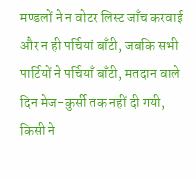मण्डलों ने न वोटर लिस्ट जाँच करवाई और न ही पर्चियां बाँटी, जबकि सभी पार्टियों ने पर्चियाँ बाँटी, मतदान वाले दिन मेज-कुर्सी तक नहीं दी गयी, किसी ने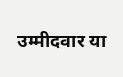उम्मीदवार या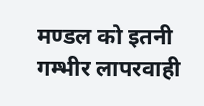मण्डल को इतनी गम्भीर लापरवाही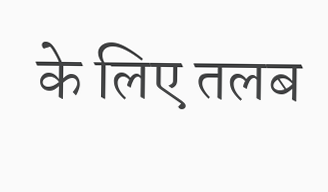के लिए तलब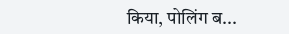किया, पोलिंग ब...